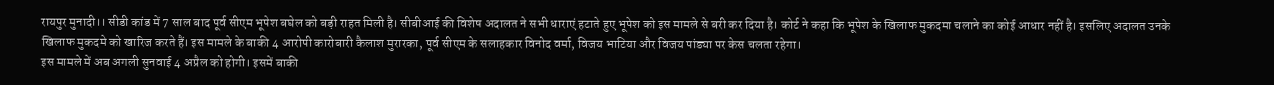रायपुर मुनादी।। सीडी कांड में 7 साल बाद पूर्व सीएम भूपेश बघेल को बड़ी राहत मिली है। सीबीआई की विशेष अदालत ने सभी धाराएं हटाते हुए भूपेश को इस मामले से बरी कर दिया है। कोर्ट ने कहा कि भूपेश के खिलाफ मुकदमा चलाने का कोई आधार नहीं है। इसलिए अदालत उनके खिलाफ मुकदमे को खारिज करते हैं। इस मामले के बाकी 4 आरोपी कारोबारी कैलाश मुरारका, पूर्व सीएम के सलाहकार विनोद वर्मा, विजय भाटिया और विजय पांड्या पर केस चलता रहेगा।
इस मामले में अब अगली सुनवाई 4 अप्रैल को होगी। इसमें बाकी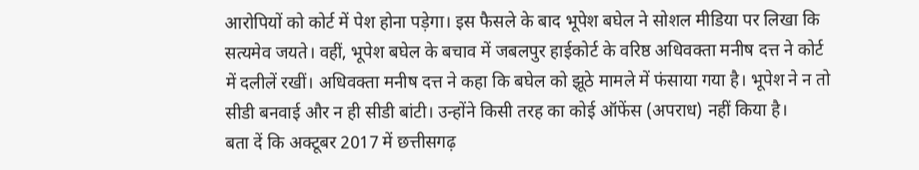आरोपियों को कोर्ट में पेश होना पड़ेगा। इस फैसले के बाद भूपेश बघेल ने सोशल मीडिया पर लिखा कि सत्यमेव जयते। वहीं, भूपेश बघेल के बचाव में जबलपुर हाईकोर्ट के वरिष्ठ अधिवक्ता मनीष दत्त ने कोर्ट में दलीलें रखीं। अधिवक्ता मनीष दत्त ने कहा कि बघेल को झूठे मामले में फंसाया गया है। भूपेश ने न तो सीडी बनवाई और न ही सीडी बांटी। उन्होंने किसी तरह का कोई ऑफेंस (अपराध) नहीं किया है।
बता दें कि अक्टूबर 2017 में छत्तीसगढ़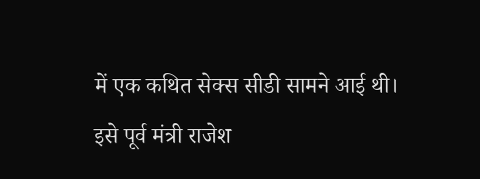में एक कथित सेक्स सीडी सामने आई थी। इसे पूर्व मंत्री राजेश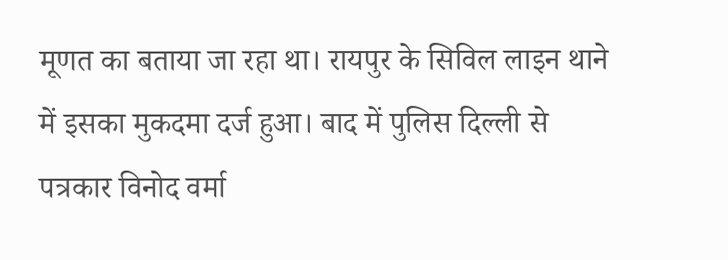मूणत का बताया जा रहा था। रायपुर के सिविल लाइन थाने में इसका मुकदमा दर्ज हुआ। बाद में पुलिस दिल्ली से पत्रकार विनोद वर्मा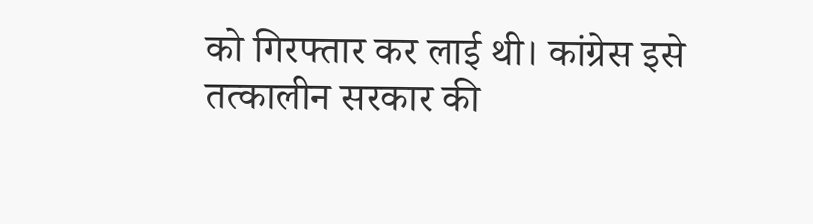को गिरफ्तार कर लाई थी। कांग्रेस इसे तत्कालीन सरकार की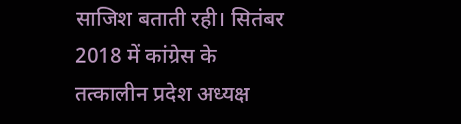साजिश बताती रही। सितंबर 2018 में कांग्रेस के तत्कालीन प्रदेश अध्यक्ष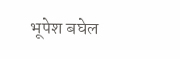भूपेश बघेल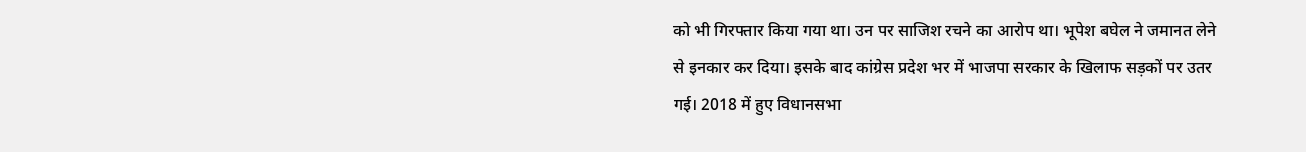को भी गिरफ्तार किया गया था। उन पर साजिश रचने का आरोप था। भूपेश बघेल ने जमानत लेने से इनकार कर दिया। इसके बाद कांग्रेस प्रदेश भर में भाजपा सरकार के खिलाफ सड़कों पर उतर गई। 2018 में हुए विधानसभा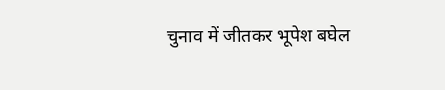चुनाव में जीतकर भूपेश बघेल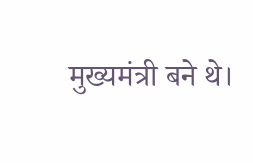मुख्यमंत्री बने थे।